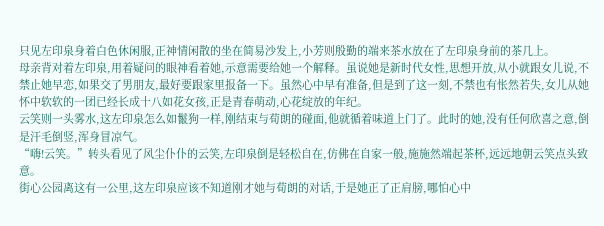只见左印泉身着白色休闲服,正神情闲散的坐在简易沙发上,小芳则殷勤的端来茶水放在了左印泉身前的茶几上。
母亲背对着左印泉,用着疑问的眼神看着她,示意需要给她一个解释。虽说她是新时代女性,思想开放,从小就跟女儿说,不禁止她早恋,如果交了男朋友,最好要跟家里报备一下。虽然心中早有准备,但是到了这一刻,不禁也有怅然若失,女儿从她怀中软软的一团已经长成十八如花女孩,正是青春萌动,心花绽放的年纪。
云笑则一头雾水,这左印泉怎么如鬣狗一样,刚结束与荀朗的碰面,他就循着味道上门了。此时的她,没有任何欣喜之意,倒是汗毛倒竖,浑身冒凉气。
“嗨!云笑。”转头看见了风尘仆仆的云笑,左印泉倒是轻松自在,仿佛在自家一般,施施然端起茶杯,远远地朝云笑点头致意。
街心公园离这有一公里,这左印泉应该不知道刚才她与荀朗的对话,于是她正了正肩膀,哪怕心中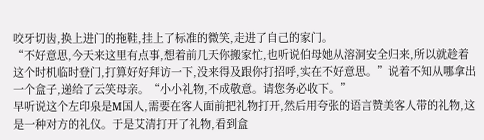咬牙切齿,换上进门的拖鞋,挂上了标准的微笑,走进了自己的家门。
“不好意思,今天来这里有点事,想着前几天你搬家忙,也听说伯母她从溶洞安全归来,所以就趁着这个时机临时登门,打算好好拜访一下,没来得及跟你打招呼,实在不好意思。”说着不知从哪拿出一个盒子,递给了云笑母亲。“小小礼物,不成敬意。请您务必收下。”
早听说这个左印泉是M国人,需要在客人面前把礼物打开,然后用夸张的语言赞美客人带的礼物,这是一种对方的礼仪。于是艾清打开了礼物,看到盒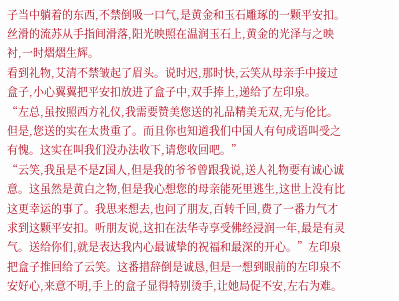子当中躺着的东西,不禁倒吸一口气,是黄金和玉石雕琢的一颗平安扣。丝滑的流苏从手指间滑落,阳光映照在温润玉石上,黄金的光泽与之映衬,一时熠熠生辉。
看到礼物,艾清不禁皱起了眉头。说时迟,那时快,云笑从母亲手中接过盒子,小心翼翼把平安扣放进了盒子中,双手捧上,递给了左印泉。
“左总,虽按照西方礼仪,我需要赞美您送的礼品精美无双,无与伦比。但是,您送的实在太贵重了。而且你也知道我们中国人有句成语叫受之有愧。这实在叫我们没办法收下,请您收回吧。”
“云笑,我虽是不是Z国人,但是我的爷爷曾跟我说,送人礼物要有诚心诚意。这虽然是黄白之物,但是我心想您的母亲能死里逃生,这世上没有比这更幸运的事了。我思来想去,也问了朋友,百转千回,费了一番力气才求到这颗平安扣。听朋友说,这扣在法华寺享受佛经浸润一年,最是有灵气。送给你们,就是表达我内心最诚挚的祝福和最深的开心。”左印泉把盒子推回给了云笑。这番措辞倒是诚恳,但是一想到眼前的左印泉不安好心,来意不明,手上的盒子显得特别烫手,让她局促不安,左右为难。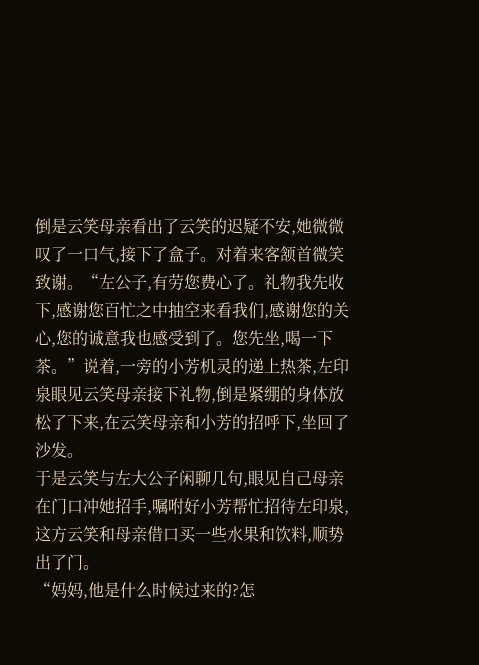倒是云笑母亲看出了云笑的迟疑不安,她微微叹了一口气,接下了盒子。对着来客颔首微笑致谢。“左公子,有劳您费心了。礼物我先收下,感谢您百忙之中抽空来看我们,感谢您的关心,您的诚意我也感受到了。您先坐,喝一下茶。”说着,一旁的小芳机灵的递上热茶,左印泉眼见云笑母亲接下礼物,倒是紧绷的身体放松了下来,在云笑母亲和小芳的招呼下,坐回了沙发。
于是云笑与左大公子闲聊几句,眼见自己母亲在门口冲她招手,嘱咐好小芳帮忙招待左印泉,这方云笑和母亲借口买一些水果和饮料,顺势出了门。
“妈妈,他是什么时候过来的?怎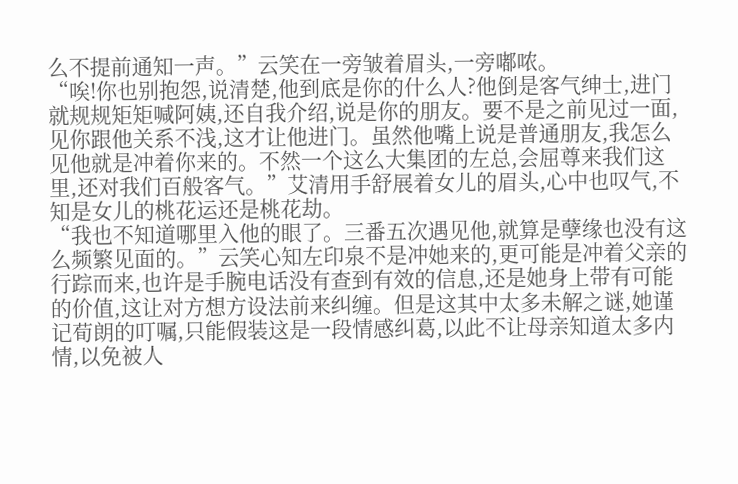么不提前通知一声。”云笑在一旁皱着眉头,一旁嘟哝。
“唉!你也别抱怨,说清楚,他到底是你的什么人?他倒是客气绅士,进门就规规矩矩喊阿姨,还自我介绍,说是你的朋友。要不是之前见过一面,见你跟他关系不浅,这才让他进门。虽然他嘴上说是普通朋友,我怎么见他就是冲着你来的。不然一个这么大集团的左总,会屈尊来我们这里,还对我们百般客气。”艾清用手舒展着女儿的眉头,心中也叹气,不知是女儿的桃花运还是桃花劫。
“我也不知道哪里入他的眼了。三番五次遇见他,就算是孽缘也没有这么频繁见面的。”云笑心知左印泉不是冲她来的,更可能是冲着父亲的行踪而来,也许是手腕电话没有查到有效的信息,还是她身上带有可能的价值,这让对方想方设法前来纠缠。但是这其中太多未解之谜,她谨记荀朗的叮嘱,只能假装这是一段情感纠葛,以此不让母亲知道太多内情,以免被人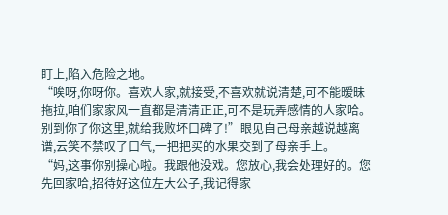盯上,陷入危险之地。
“唉呀,你呀你。喜欢人家,就接受,不喜欢就说清楚,可不能暧昧拖拉,咱们家家风一直都是清清正正,可不是玩弄感情的人家哈。别到你了你这里,就给我败坏口碑了!”眼见自己母亲越说越离谱,云笑不禁叹了口气,一把把买的水果交到了母亲手上。
“妈,这事你别操心啦。我跟他没戏。您放心,我会处理好的。您先回家哈,招待好这位左大公子,我记得家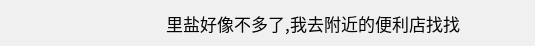里盐好像不多了,我去附近的便利店找找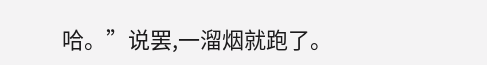哈。”说罢,一溜烟就跑了。